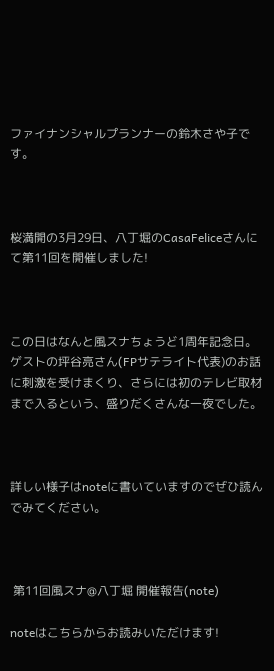ファイナンシャルプランナーの鈴木さや子です。



桜満開の3月29日、八丁堀のCasaFeliceさんにて第11回を開催しました!



この日はなんと風スナちょうど1周年記念日。ゲストの坪谷亮さん(FPサテライト代表)のお話に刺激を受けまくり、さらには初のテレビ取材まで入るという、盛りだくさんな一夜でした。



詳しい様子はnoteに書いていますのでぜひ読んでみてください。



 第11回風スナ@八丁堀 開催報告(note)

noteはこちらからお読みいただけます!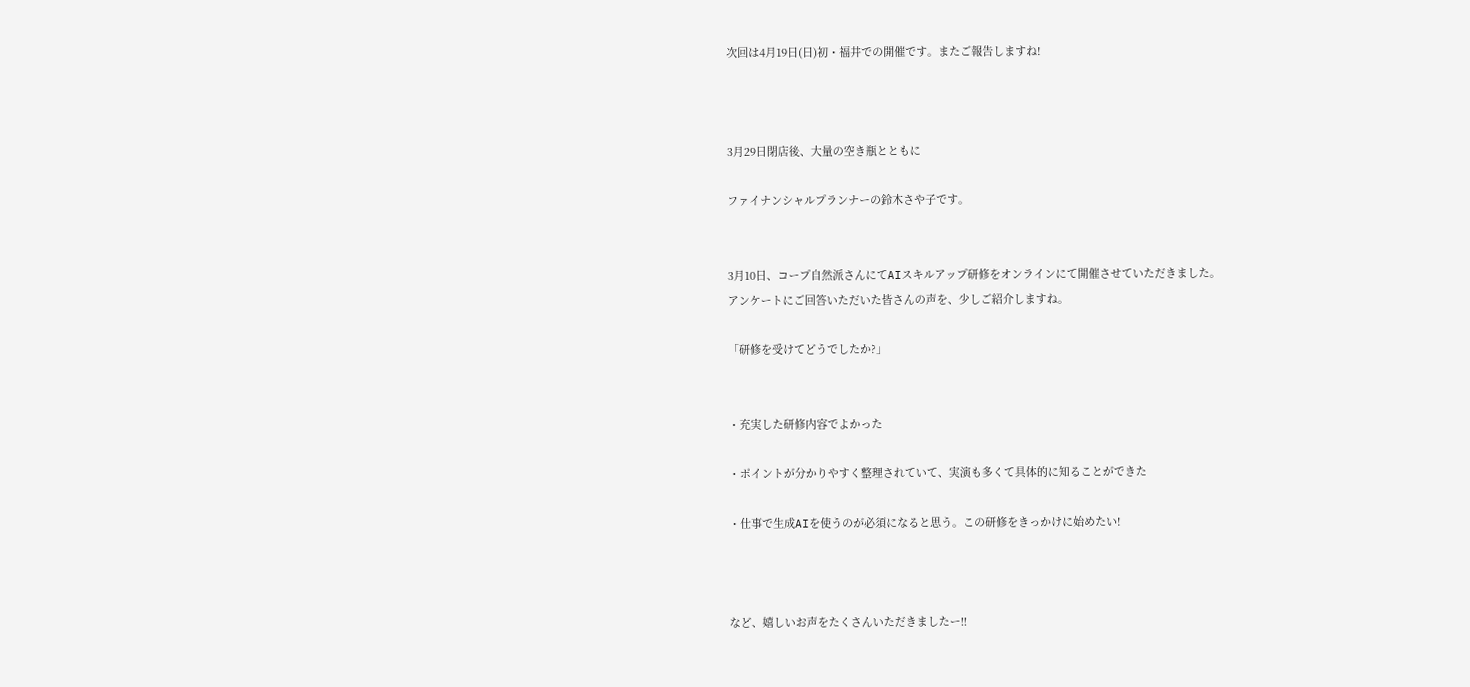次回は4月19日(日)初・福井での開催です。またご報告しますね!



3月29日閉店後、大量の空き瓶とともに

ファイナンシャルプランナーの鈴木さや子です。


3月10日、コープ自然派さんにてAIスキルアップ研修をオンラインにて開催させていただきました。
アンケートにご回答いただいた皆さんの声を、少しご紹介しますね。

「研修を受けてどうでしたか?」


・充実した研修内容でよかった

・ポイントが分かりやすく整理されていて、実演も多くて具体的に知ることができた

・仕事で生成AIを使うのが必須になると思う。この研修をきっかけに始めたい!



など、嬉しいお声をたくさんいただきましたー!!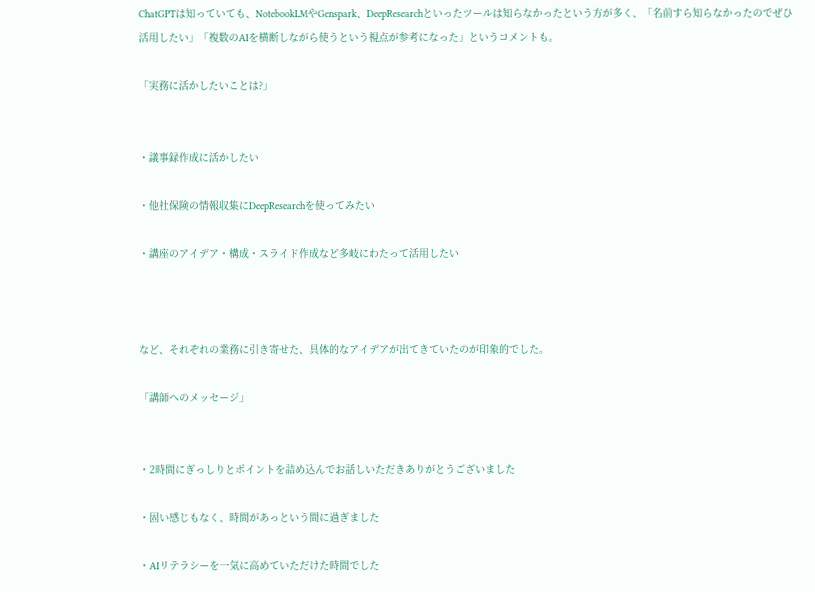ChatGPTは知っていても、NotebookLMやGenspark、DeepResearchといったツールは知らなかったという方が多く、「名前すら知らなかったのでぜひ活用したい」「複数のAIを横断しながら使うという視点が参考になった」というコメントも。

「実務に活かしたいことは?」


・議事録作成に活かしたい

・他社保険の情報収集にDeepResearchを使ってみたい

・講座のアイデア・構成・スライド作成など多岐にわたって活用したい



など、それぞれの業務に引き寄せた、具体的なアイデアが出てきていたのが印象的でした。

「講師へのメッセージ」


・2時間にぎっしりとポイントを詰め込んでお話しいただきありがとうございました

・固い感じもなく、時間があっという間に過ぎました

・AIリテラシーを一気に高めていただけた時間でした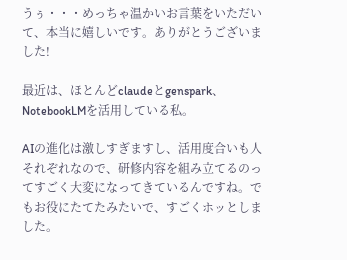うぅ・・・めっちゃ温かいお言葉をいただいて、本当に嬉しいです。ありがとうございました!

最近は、ほとんどclaudeとgenspark、NotebookLMを活用している私。

AIの進化は激しすぎますし、活用度合いも人それぞれなので、研修内容を組み立てるのってすごく大変になってきているんですね。でもお役にたてたみたいで、すごくホッとしました。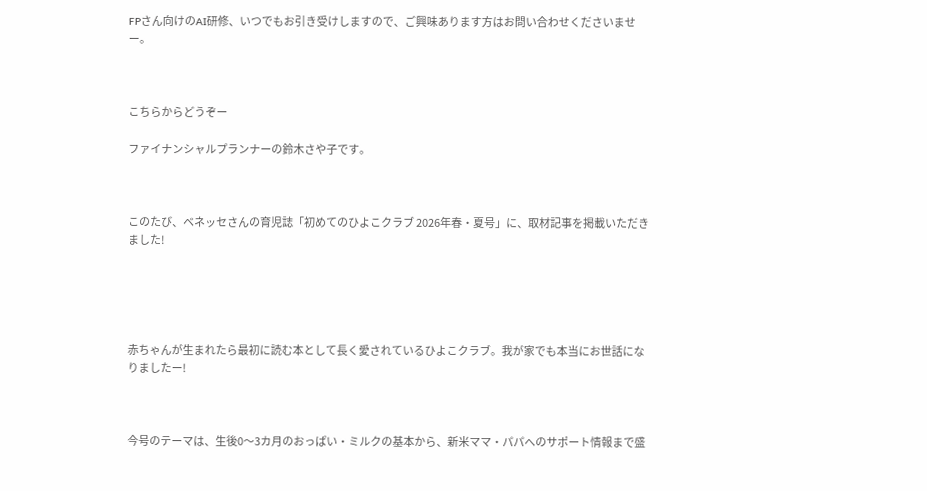FPさん向けのAI研修、いつでもお引き受けしますので、ご興味あります方はお問い合わせくださいませー。



こちらからどうぞー

ファイナンシャルプランナーの鈴木さや子です。



このたび、ベネッセさんの育児誌「初めてのひよこクラブ 2026年春・夏号」に、取材記事を掲載いただきました!





赤ちゃんが生まれたら最初に読む本として長く愛されているひよこクラブ。我が家でも本当にお世話になりましたー!



今号のテーマは、生後0〜3カ月のおっぱい・ミルクの基本から、新米ママ・パパへのサポート情報まで盛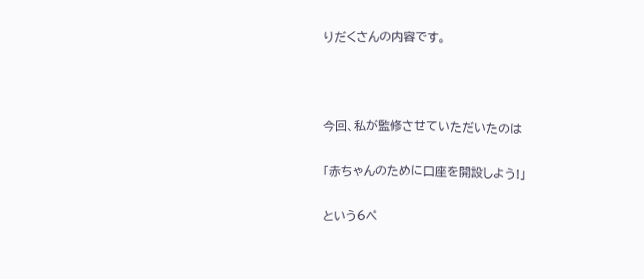りだくさんの内容です。



今回、私が監修させていただいたのは

「赤ちゃんのために口座を開設しよう!」

という6ペ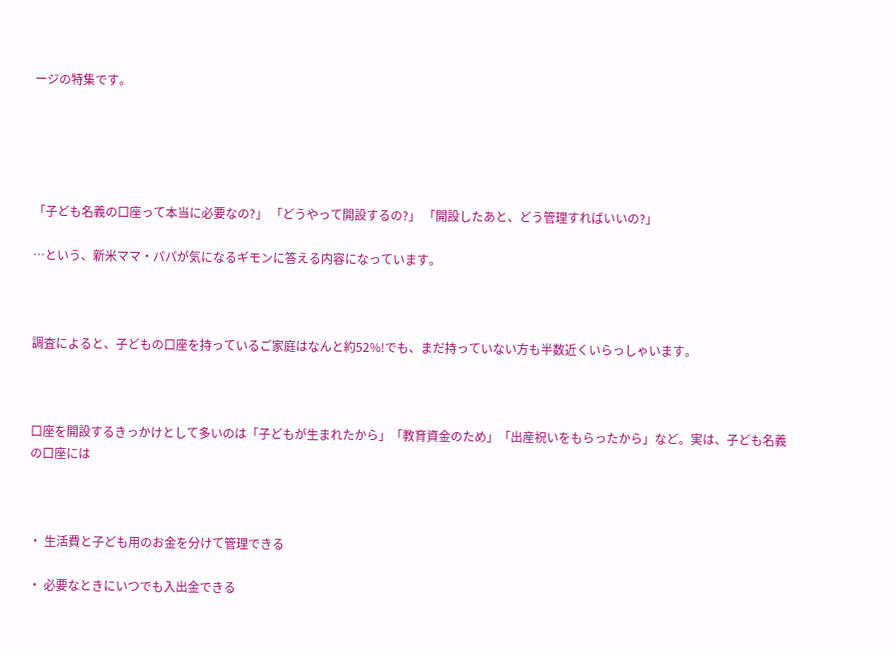ージの特集です。





「子ども名義の口座って本当に必要なの?」 「どうやって開設するの?」 「開設したあと、どう管理すればいいの?」

…という、新米ママ・パパが気になるギモンに答える内容になっています。



調査によると、子どもの口座を持っているご家庭はなんと約52%!でも、まだ持っていない方も半数近くいらっしゃいます。



口座を開設するきっかけとして多いのは「子どもが生まれたから」「教育資金のため」「出産祝いをもらったから」など。実は、子ども名義の口座には



・ 生活費と子ども用のお金を分けて管理できる

・ 必要なときにいつでも入出金できる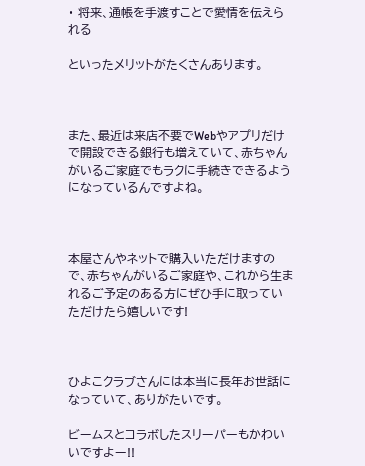・ 将来、通帳を手渡すことで愛情を伝えられる

といったメリットがたくさんあります。



また、最近は来店不要でWebやアプリだけで開設できる銀行も増えていて、赤ちゃんがいるご家庭でもラクに手続きできるようになっているんですよね。



本屋さんやネットで購入いただけますので、赤ちゃんがいるご家庭や、これから生まれるご予定のある方にぜひ手に取っていただけたら嬉しいです!



ひよこクラブさんには本当に長年お世話になっていて、ありがたいです。

ビームスとコラボしたスリーパーもかわいいですよー!!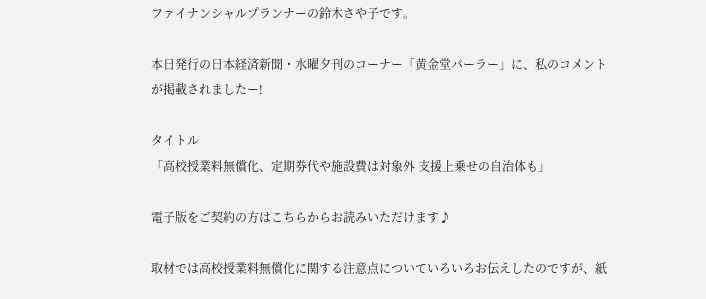ファイナンシャルプランナーの鈴木さや子です。

本日発行の日本経済新聞・水曜夕刊のコーナー「黄金堂パーラー」に、私のコメントが掲載されましたー!

タイトル
「高校授業料無償化、定期券代や施設費は対象外 支援上乗せの自治体も」

電子版をご契約の方はこちらからお読みいただけます♪

取材では高校授業料無償化に関する注意点についていろいろお伝えしたのですが、紙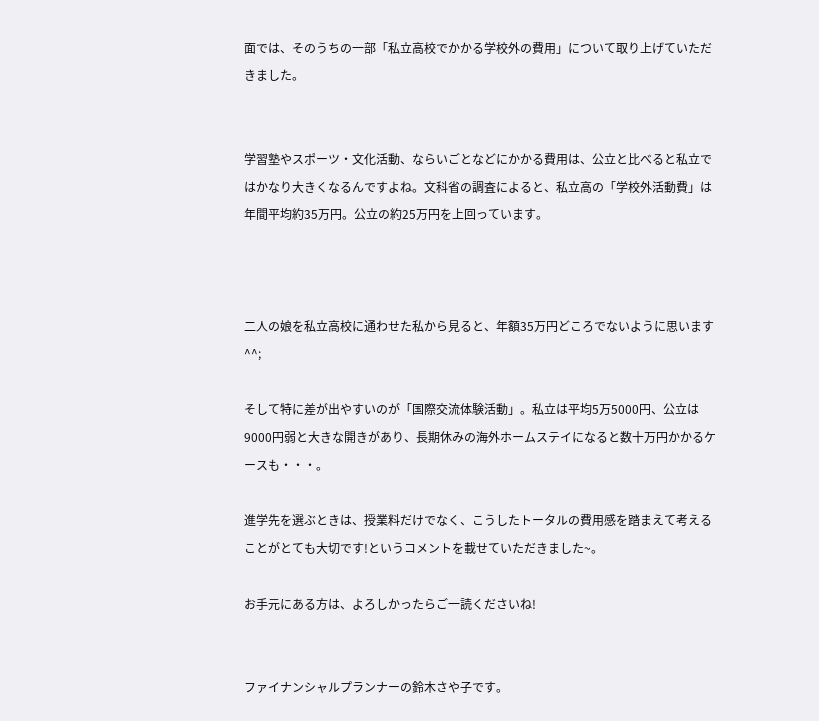面では、そのうちの一部「私立高校でかかる学校外の費用」について取り上げていただきました。


学習塾やスポーツ・文化活動、ならいごとなどにかかる費用は、公立と比べると私立ではかなり大きくなるんですよね。文科省の調査によると、私立高の「学校外活動費」は年間平均約35万円。公立の約25万円を上回っています。



二人の娘を私立高校に通わせた私から見ると、年額35万円どころでないように思います^^;

そして特に差が出やすいのが「国際交流体験活動」。私立は平均5万5000円、公立は9000円弱と大きな開きがあり、長期休みの海外ホームステイになると数十万円かかるケースも・・・。

進学先を選ぶときは、授業料だけでなく、こうしたトータルの費用感を踏まえて考えることがとても大切です!というコメントを載せていただきました~。

お手元にある方は、よろしかったらご一読くださいね!


ファイナンシャルプランナーの鈴木さや子です。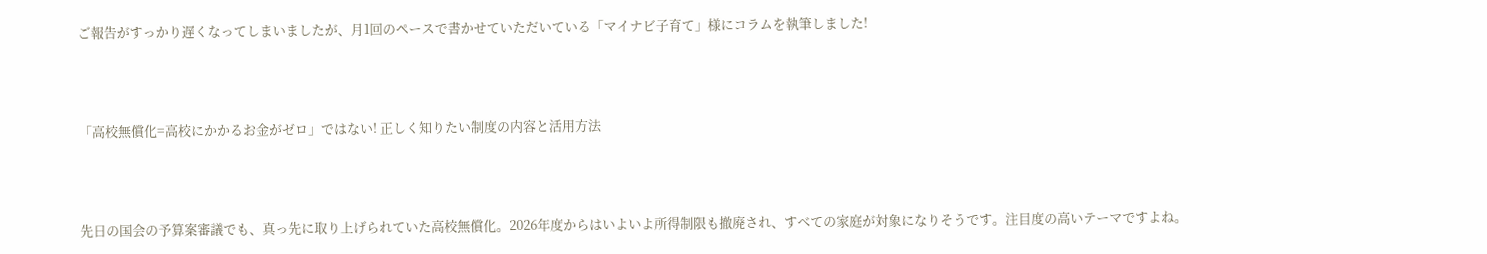ご報告がすっかり遅くなってしまいましたが、月1回のペースで書かせていただいている「マイナビ子育て」様にコラムを執筆しました!



「高校無償化=高校にかかるお金がゼロ」ではない! 正しく知りたい制度の内容と活用方法



先日の国会の予算案審議でも、真っ先に取り上げられていた高校無償化。2026年度からはいよいよ所得制限も撤廃され、すべての家庭が対象になりそうです。注目度の高いテーマですよね。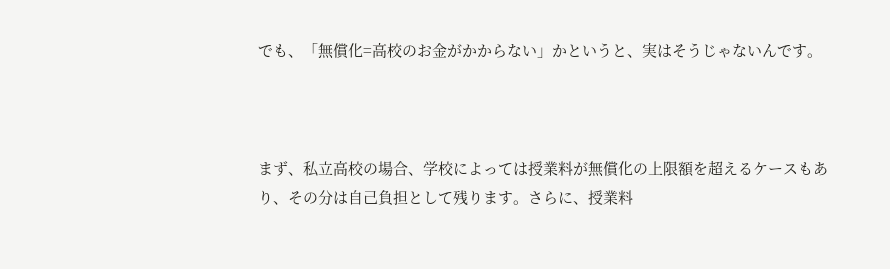でも、「無償化=高校のお金がかからない」かというと、実はそうじゃないんです。



まず、私立高校の場合、学校によっては授業料が無償化の上限額を超えるケースもあり、その分は自己負担として残ります。さらに、授業料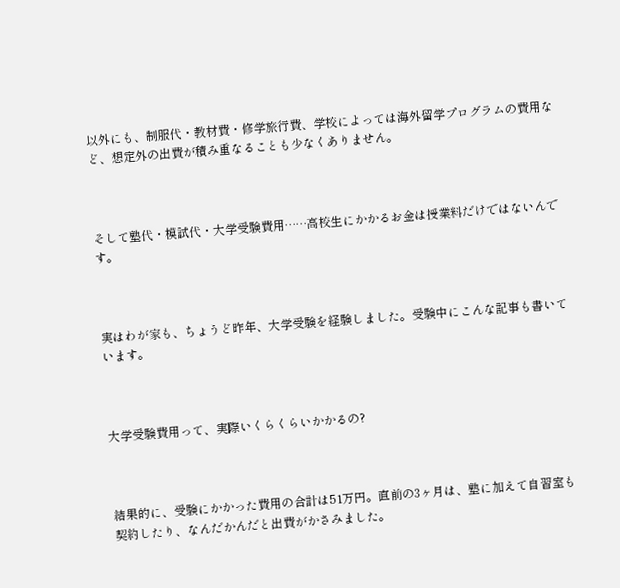以外にも、制服代・教材費・修学旅行費、学校によっては海外留学プログラムの費用など、想定外の出費が積み重なることも少なくありません。



そして塾代・模試代・大学受験費用……高校生にかかるお金は授業料だけではないんです。



実はわが家も、ちょうど昨年、大学受験を経験しました。受験中にこんな記事も書いています。



大学受験費用って、実際いくらくらいかかるの?



結果的に、受験にかかった費用の合計は51万円。直前の3ヶ月は、塾に加えて自習室も契約したり、なんだかんだと出費がかさみました。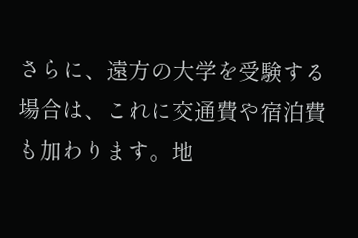さらに、遠方の大学を受験する場合は、これに交通費や宿泊費も加わります。地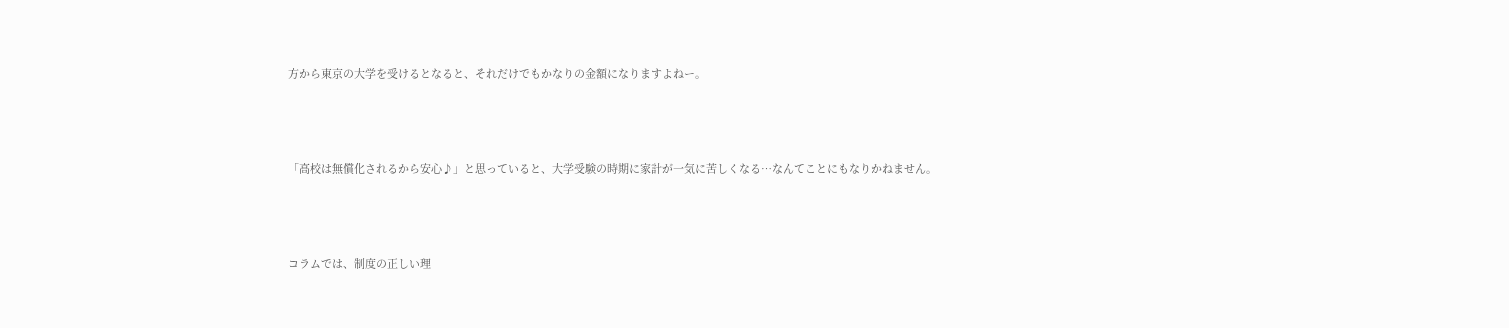方から東京の大学を受けるとなると、それだけでもかなりの金額になりますよねー。



「高校は無償化されるから安心♪」と思っていると、大学受験の時期に家計が一気に苦しくなる…なんてことにもなりかねません。



コラムでは、制度の正しい理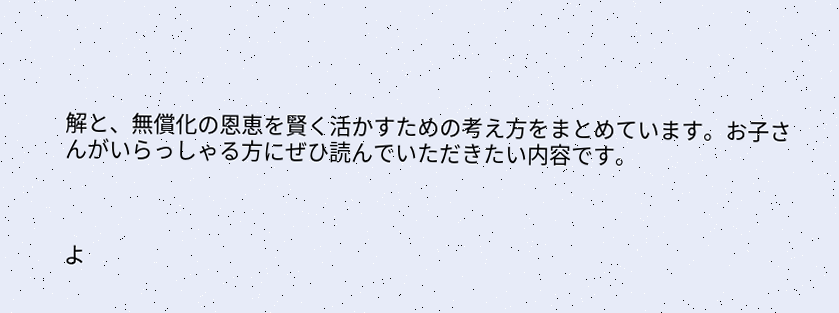解と、無償化の恩恵を賢く活かすための考え方をまとめています。お子さんがいらっしゃる方にぜひ読んでいただきたい内容です。



よ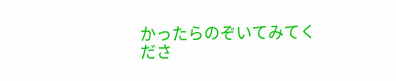かったらのぞいてみてくださ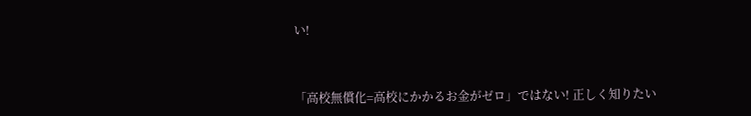い!



「高校無償化=高校にかかるお金がゼロ」ではない! 正しく知りたい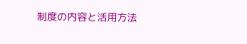制度の内容と活用方法